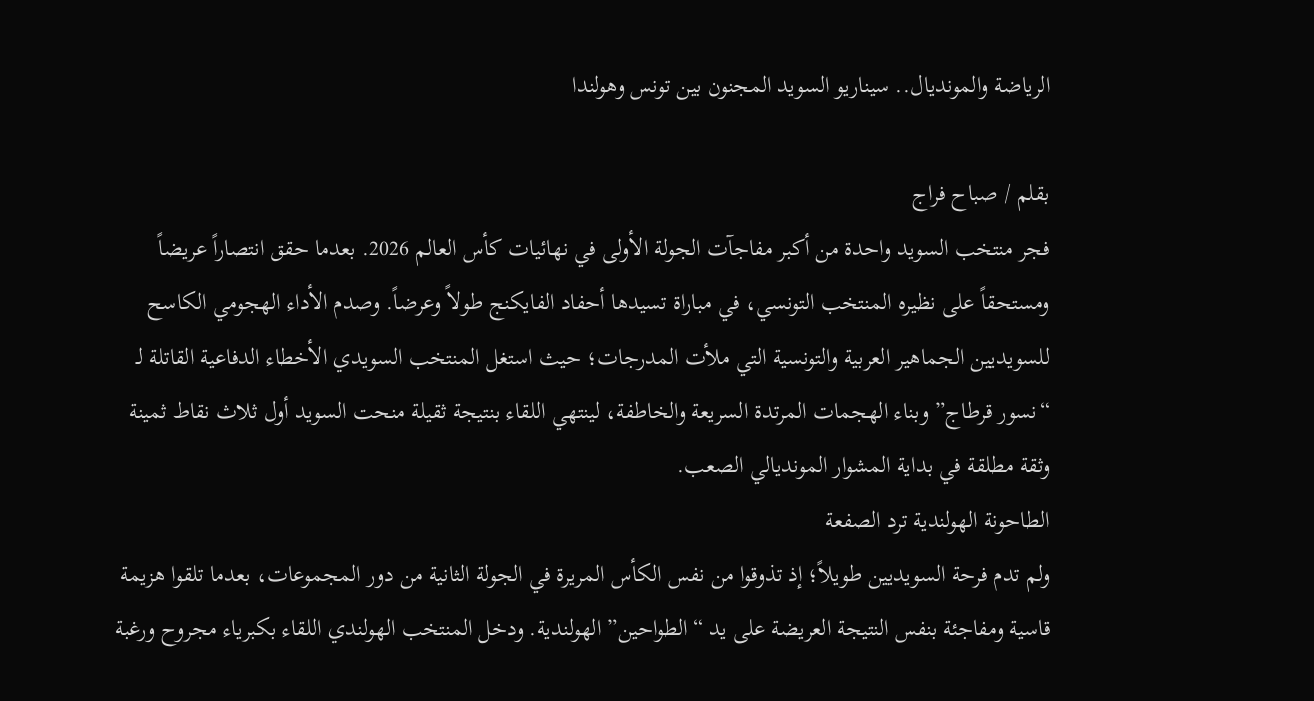الرياضة والمونديال.. سيناريو السويد المجنون بين تونس وهولندا

بقلم / صباح فراج
فجر منتخب السويد واحدة من أكبر مفاجآت الجولة الأولى في نهائيات كأس العالم 2026. بعدما حقق انتصاراً عريضاً ومستحقاً على نظيره المنتخب التونسي، في مباراة تسيدها أحفاد الفايكنج طولاً وعرضاً. وصدم الأداء الهجومي الكاسح للسويديين الجماهير العربية والتونسية التي ملأت المدرجات؛ حيث استغل المنتخب السويدي الأخطاء الدفاعية القاتلة لـ “نسور قرطاج” وبناء الهجمات المرتدة السريعة والخاطفة، لينتهي اللقاء بنتيجة ثقيلة منحت السويد أول ثلاث نقاط ثمينة وثقة مطلقة في بداية المشوار المونديالي الصعب.
الطاحونة الهولندية ترد الصفعة
ولم تدم فرحة السويديين طويلاً؛ إذ تذوقوا من نفس الكأس المريرة في الجولة الثانية من دور المجموعات، بعدما تلقوا هزيمة قاسية ومفاجئة بنفس النتيجة العريضة على يد “الطواحين” الهولندية. ودخل المنتخب الهولندي اللقاء بكبرياء مجروح ورغبة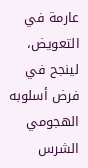عارمة في التعويض، لينجح في فرض أسلوبه الهجومي الشرس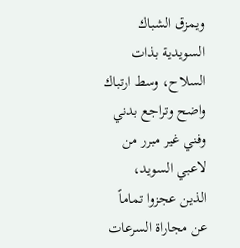ويمزق الشباك السويدية بذات السلاح، وسط ارتباك واضح وتراجع بدني وفني غير مبرر من لاعبي السويد، الذين عجزوا تماماً عن مجاراة السرعات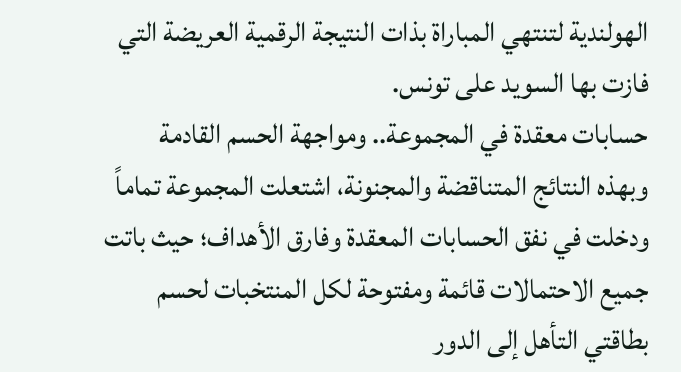الهولندية لتنتهي المباراة بذات النتيجة الرقمية العريضة التي فازت بها السويد على تونس.
حسابات معقدة في المجموعة.. ومواجهة الحسم القادمة
وبهذه النتائج المتناقضة والمجنونة، اشتعلت المجموعة تماماً ودخلت في نفق الحسابات المعقدة وفارق الأهداف؛ حيث باتت جميع الاحتمالات قائمة ومفتوحة لكل المنتخبات لحسم بطاقتي التأهل إلى الدور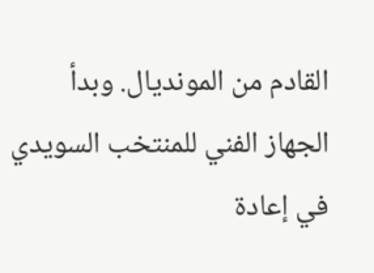القادم من المونديال. وبدأ الجهاز الفني للمنتخب السويدي في إعادة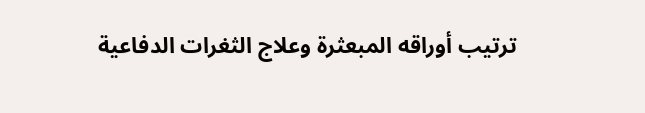ترتيب أوراقه المبعثرة وعلاج الثغرات الدفاعية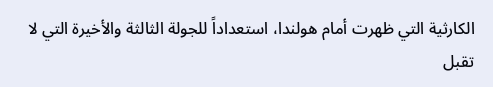الكارثية التي ظهرت أمام هولندا، استعداداً للجولة الثالثة والأخيرة التي لا تقبل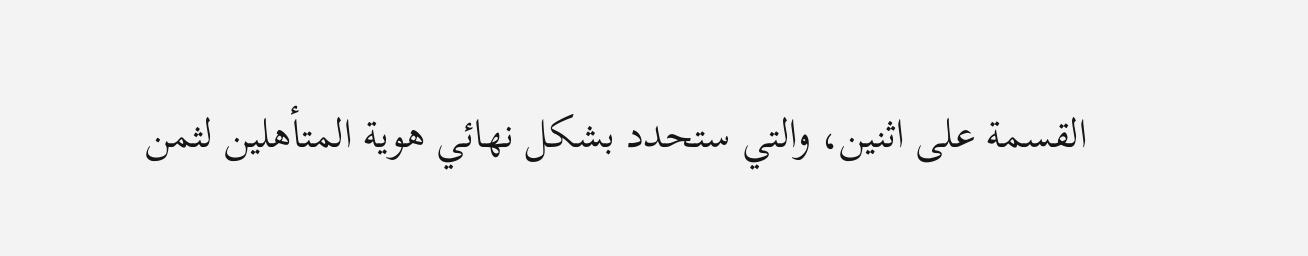القسمة على اثنين، والتي ستحدد بشكل نهائي هوية المتأهلين لثمن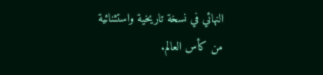النهائي في نسخة تاريخية واستثنائية من كأس العالم.